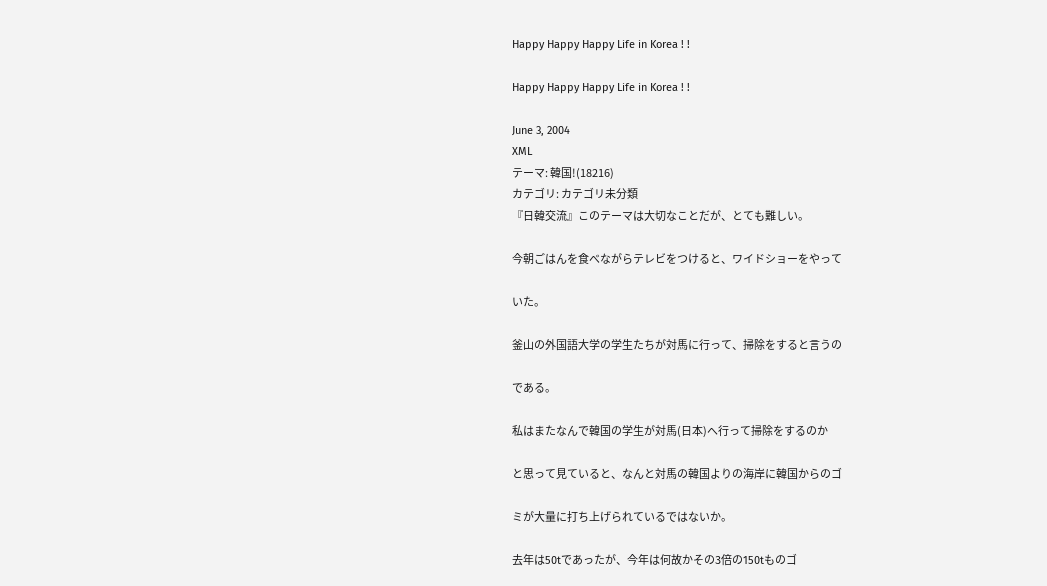Happy Happy Happy Life in Korea ! !

Happy Happy Happy Life in Korea ! !

June 3, 2004
XML
テーマ: 韓国!(18216)
カテゴリ: カテゴリ未分類
『日韓交流』このテーマは大切なことだが、とても難しい。

今朝ごはんを食べながらテレビをつけると、ワイドショーをやって

いた。

釜山の外国語大学の学生たちが対馬に行って、掃除をすると言うの

である。

私はまたなんで韓国の学生が対馬(日本)へ行って掃除をするのか

と思って見ていると、なんと対馬の韓国よりの海岸に韓国からのゴ

ミが大量に打ち上げられているではないか。

去年は50tであったが、今年は何故かその3倍の150tものゴ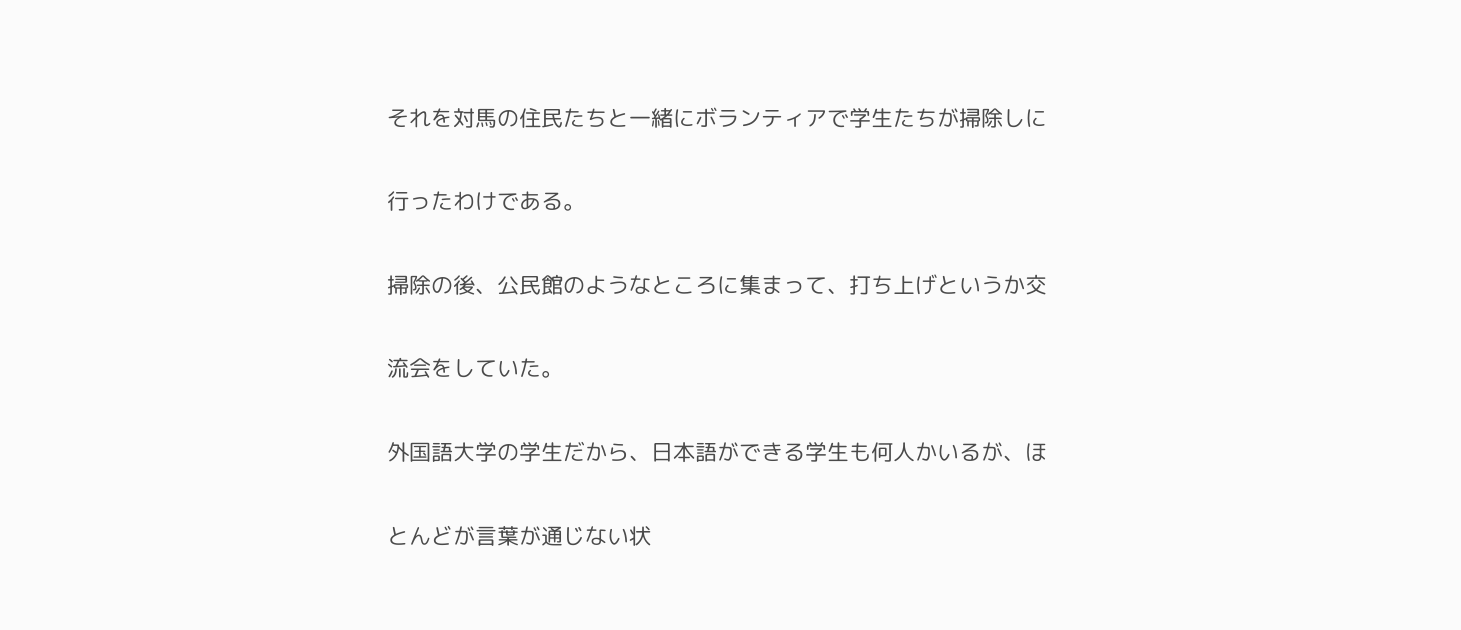それを対馬の住民たちと一緒にボランティアで学生たちが掃除しに

行ったわけである。

掃除の後、公民館のようなところに集まって、打ち上げというか交

流会をしていた。

外国語大学の学生だから、日本語ができる学生も何人かいるが、ほ

とんどが言葉が通じない状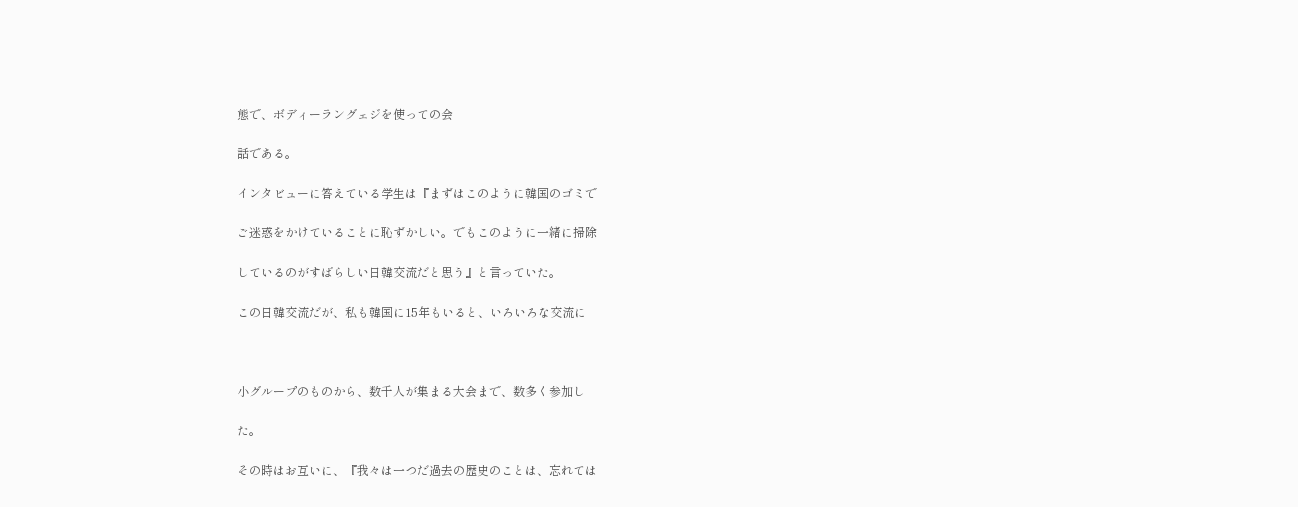態で、ボディーラングェジを使っての会

話である。

インタビューに答えている学生は『まずはこのように韓国のゴミで

ご迷惑をかけていることに恥ずかしい。でもこのように一緒に掃除

しているのがすばらしい日韓交流だと思う』と言っていた。

この日韓交流だが、私も韓国に15年もいると、いろいろな交流に



小グループのものから、数千人が集まる大会まで、数多く参加し

た。

その時はお互いに、『我々は一つだ過去の歴史のことは、忘れては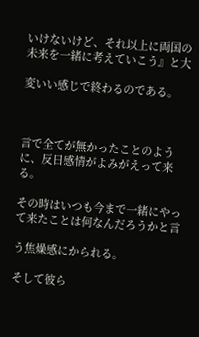いけないけど、それ以上に両国の未来を一緒に考えていこう』と大

変いい感じで終わるのである。



言で全てが無かったことのように、反日感情がよみがえって来る。

その時はいつも今まで一緒にやって来たことは何なんだろうかと言

う焦燥感にかられる。

そして彼ら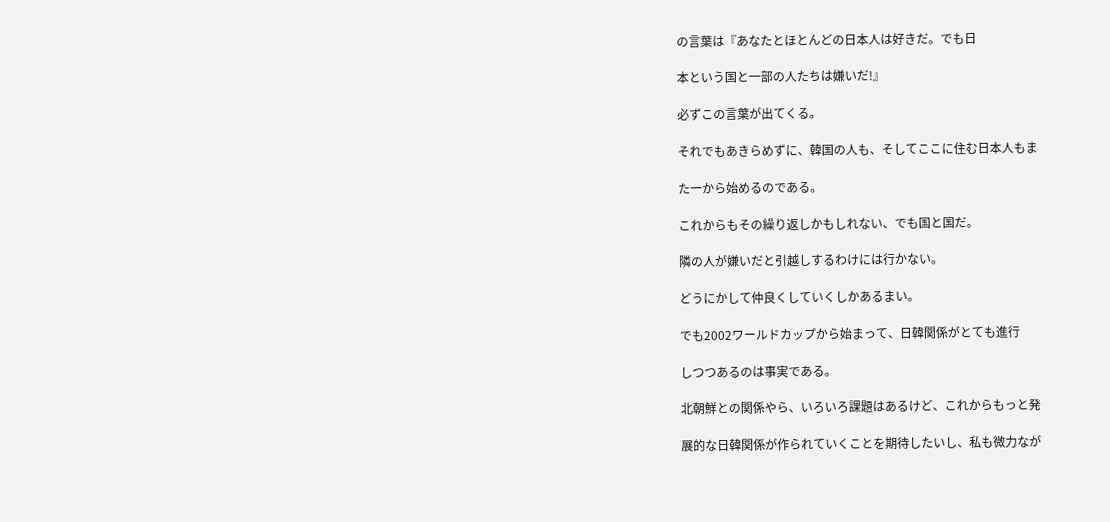の言葉は『あなたとほとんどの日本人は好きだ。でも日

本という国と一部の人たちは嫌いだ!』

必ずこの言葉が出てくる。

それでもあきらめずに、韓国の人も、そしてここに住む日本人もま

た一から始めるのである。

これからもその繰り返しかもしれない、でも国と国だ。

隣の人が嫌いだと引越しするわけには行かない。

どうにかして仲良くしていくしかあるまい。

でも2002ワールドカップから始まって、日韓関係がとても進行

しつつあるのは事実である。

北朝鮮との関係やら、いろいろ課題はあるけど、これからもっと発

展的な日韓関係が作られていくことを期待したいし、私も微力なが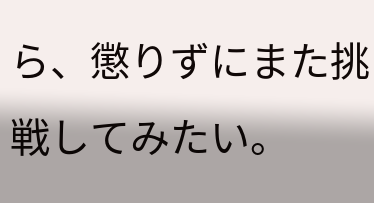ら、懲りずにまた挑戦してみたい。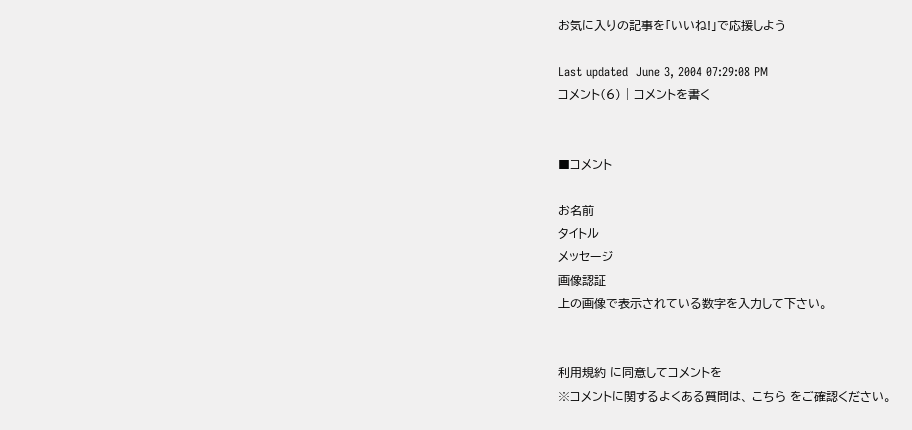お気に入りの記事を「いいね!」で応援しよう

Last updated  June 3, 2004 07:29:08 PM
コメント(6) | コメントを書く


■コメント

お名前
タイトル
メッセージ
画像認証
上の画像で表示されている数字を入力して下さい。


利用規約 に同意してコメントを
※コメントに関するよくある質問は、 こちら をご確認ください。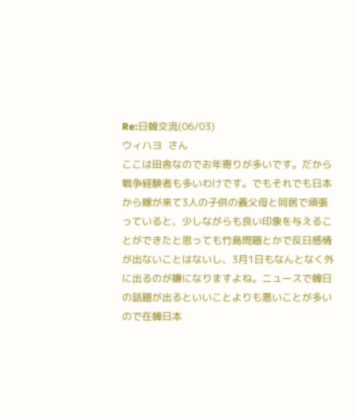Re:日韓交流(06/03)
ウィハヨ  さん
ここは田舎なのでお年寄りが多いです。だから戦争経験者も多いわけです。でもそれでも日本から嫁が来て3人の子供の義父母と同居で頑張っていると、少しながらも良い印象を与えることができたと思っても竹島問題とかで反日感情が出ないことはないし、3月1日もなんとなく外に出るのが嫌になりますよね。ニュースで韓日の話題が出るといいことよりも悪いことが多いので在韓日本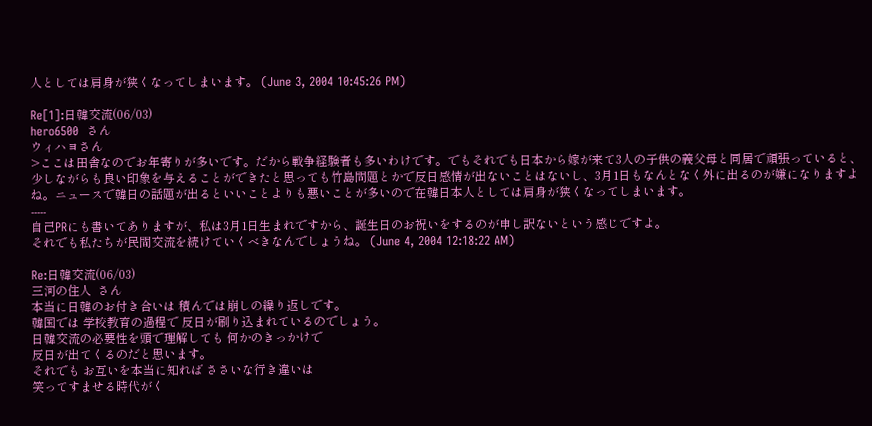人としては肩身が狭くなってしまいます。 (June 3, 2004 10:45:26 PM)

Re[1]:日韓交流(06/03)
hero6500  さん
ウィハヨさん
>ここは田舎なのでお年寄りが多いです。だから戦争経験者も多いわけです。でもそれでも日本から嫁が来て3人の子供の義父母と同居で頑張っていると、少しながらも良い印象を与えることができたと思っても竹島問題とかで反日感情が出ないことはないし、3月1日もなんとなく外に出るのが嫌になりますよね。ニュースで韓日の話題が出るといいことよりも悪いことが多いので在韓日本人としては肩身が狭くなってしまいます。
-----
自己PRにも書いてありますが、私は3月1日生まれですから、誕生日のお祝いをするのが申し訳ないという感じですよ。
それでも私たちが民間交流を続けていくべきなんでしょうね。 (June 4, 2004 12:18:22 AM)

Re:日韓交流(06/03)
三河の住人  さん
本当に日韓のお付き合いは 積んでは崩しの繰り返しです。
韓国では 学校教育の過程で 反日が刷り込まれているのでしょう。
日韓交流の必要性を頭で理解しても 何かのきっかけで
反日が出てくるのだと思います。
それでも お互いを本当に知れば ささいな行き違いは
笑ってすませる時代がく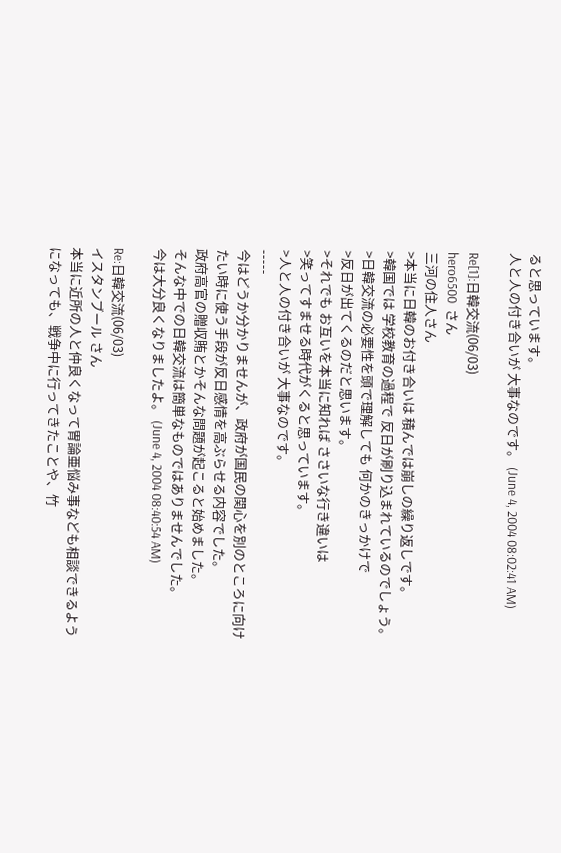ると思っています。
人と人の付き合いが 大事なのです。 (June 4, 2004 08:02:41 AM)

Re[1]:日韓交流(06/03)
hero6500  さん
三河の住人さん
>本当に日韓のお付き合いは 積んでは崩しの繰り返しです。
>韓国では 学校教育の過程で 反日が刷り込まれているのでしょう。
>日韓交流の必要性を頭で理解しても 何かのきっかけで
>反日が出てくるのだと思います。
>それでも お互いを本当に知れば ささいな行き違いは
>笑ってすませる時代がくると思っています。
>人と人の付き合いが 大事なのです。
-----
今はどうか分かりませんが、政府が国民の関心を別のところに向けたい時に使う手段が反日感情を高ぶらせる内容でした。
政府高官の贈収賄とかそんな問題が起こると始めました。
そんな中での日韓交流は簡単なものではありませんでした。
今は大分良くなりましたよ。 (June 4, 2004 08:40:54 AM)

Re:日韓交流(06/03)
イスタンブール さん
本当に近所の人と仲良くなって胃論亜悩み事なども相談できるようになっても、戦争中に行ってきたことや、竹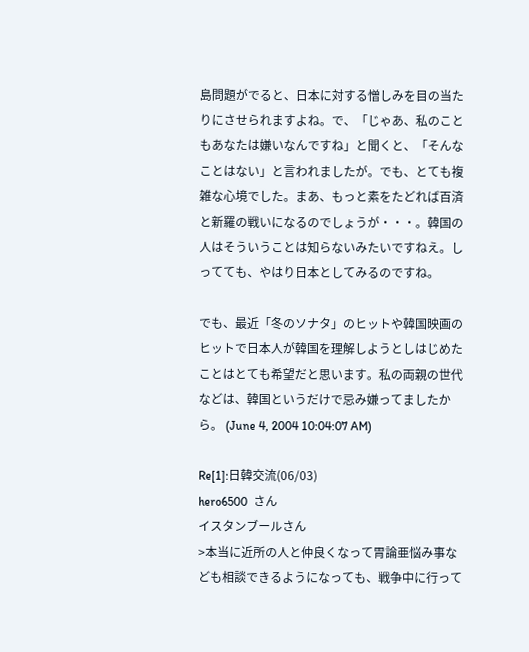島問題がでると、日本に対する憎しみを目の当たりにさせられますよね。で、「じゃあ、私のこともあなたは嫌いなんですね」と聞くと、「そんなことはない」と言われましたが。でも、とても複雑な心境でした。まあ、もっと素をたどれば百済と新羅の戦いになるのでしょうが・・・。韓国の人はそういうことは知らないみたいですねえ。しってても、やはり日本としてみるのですね。

でも、最近「冬のソナタ」のヒットや韓国映画のヒットで日本人が韓国を理解しようとしはじめたことはとても希望だと思います。私の両親の世代などは、韓国というだけで忌み嫌ってましたから。 (June 4, 2004 10:04:07 AM)

Re[1]:日韓交流(06/03)
hero6500  さん
イスタンブールさん
>本当に近所の人と仲良くなって胃論亜悩み事なども相談できるようになっても、戦争中に行って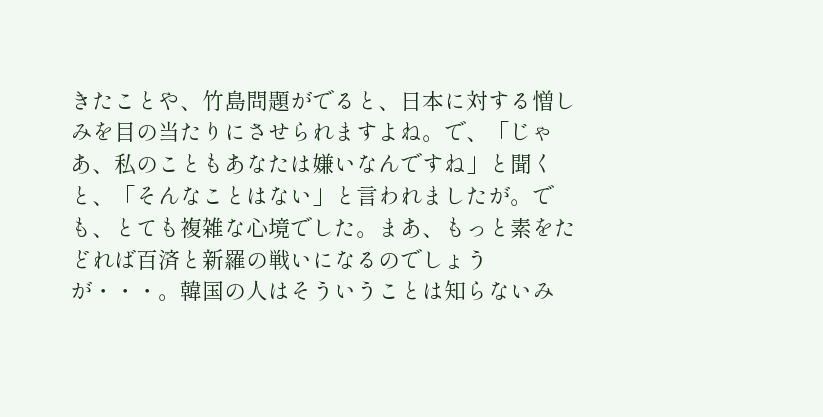きたことや、竹島問題がでると、日本に対する憎しみを目の当たりにさせられますよね。で、「じゃあ、私のこともあなたは嫌いなんですね」と聞くと、「そんなことはない」と言われましたが。でも、とても複雑な心境でした。まあ、もっと素をたどれば百済と新羅の戦いになるのでしょうが・・・。韓国の人はそういうことは知らないみ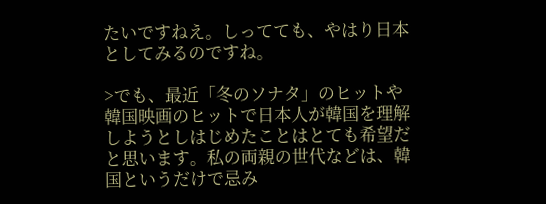たいですねえ。しってても、やはり日本としてみるのですね。

>でも、最近「冬のソナタ」のヒットや韓国映画のヒットで日本人が韓国を理解しようとしはじめたことはとても希望だと思います。私の両親の世代などは、韓国というだけで忌み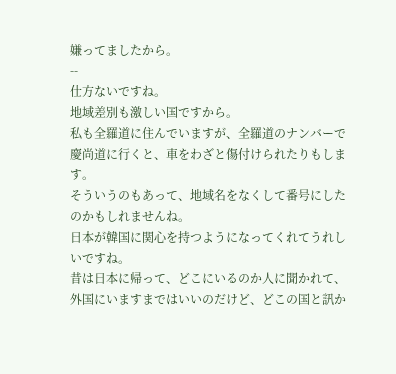嫌ってましたから。
--
仕方ないですね。
地域差別も激しい国ですから。
私も全羅道に住んでいますが、全羅道のナンバーで慶尚道に行くと、車をわざと傷付けられたりもします。
そういうのもあって、地域名をなくして番号にしたのかもしれませんね。
日本が韓国に関心を持つようになってくれてうれしいですね。
昔は日本に帰って、どこにいるのか人に聞かれて、外国にいますまではいいのだけど、どこの国と訊か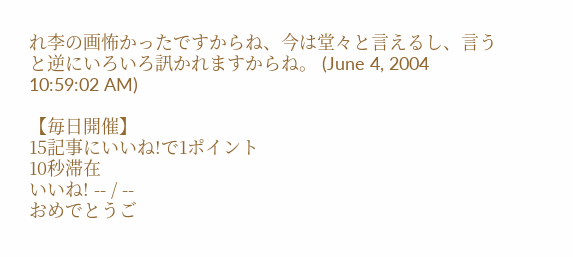れ李の画怖かったですからね、今は堂々と言えるし、言うと逆にいろいろ訊かれますからね。 (June 4, 2004 10:59:02 AM)

【毎日開催】
15記事にいいね!で1ポイント
10秒滞在
いいね! -- / --
おめでとうご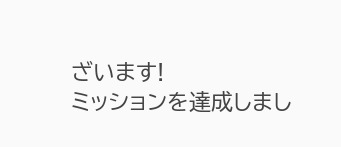ざいます!
ミッションを達成しまし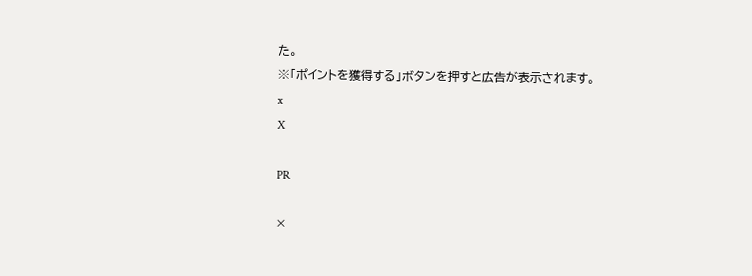た。
※「ポイントを獲得する」ボタンを押すと広告が表示されます。
x
X

PR

×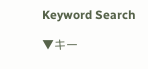Keyword Search

▼キー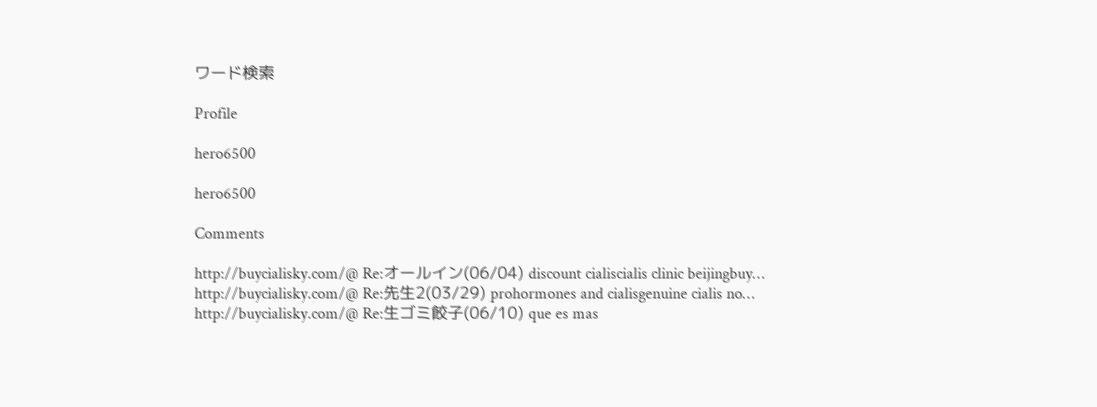ワード検索

Profile

hero6500

hero6500

Comments

http://buycialisky.com/@ Re:オールイン(06/04) discount cialiscialis clinic beijingbuy…
http://buycialisky.com/@ Re:先生2(03/29) prohormones and cialisgenuine cialis no…
http://buycialisky.com/@ Re:生ゴミ餃子(06/10) que es mas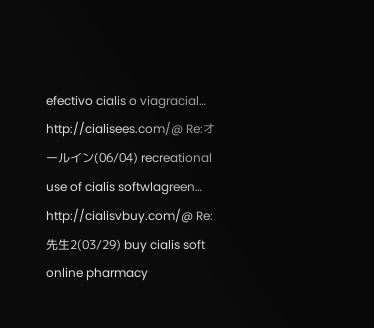efectivo cialis o viagracial…
http://cialisees.com/@ Re:オールイン(06/04) recreational use of cialis softwlagreen…
http://cialisvbuy.com/@ Re:先生2(03/29) buy cialis soft online pharmacy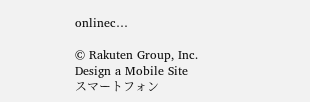onlinec…

© Rakuten Group, Inc.
Design a Mobile Site
スマートフォン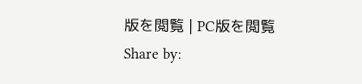版を閲覧 | PC版を閲覧
Share by: